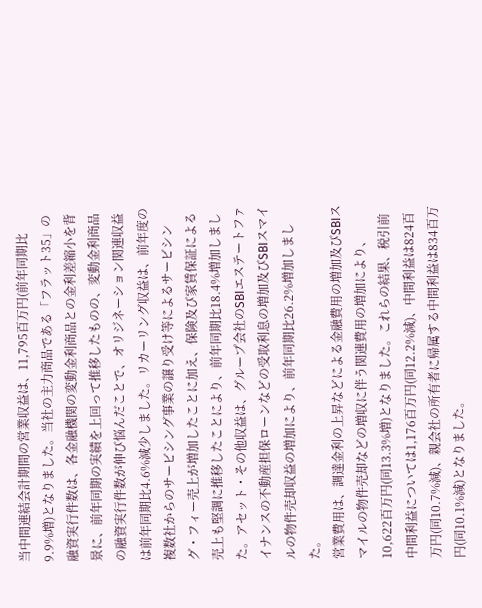当中間連結会計期間の営業収益は、11,795百万円(前年同期比9.9%増)となりました。当社の主力商品である「フラット35」の融資実行件数は、各金融機関の変動金利商品との金利差縮小を背景に、前年同期の実績を上回って推移したものの、変動金利商品の融資実行件数が伸び悩んだことで、オリジネーション関連収益は前年同期比4.6%減少しました。リカーリング収益は、前年度の複数社からのサービシング事業の譲り受け等によるサービシング・フィー売上が増加したことに加え、保険及び家賃保証による売上も堅調に推移したことにより、前年同期比18.4%増加しました。アセット・その他収益は、グループ会社のSBIエステートファイナンスの不動産担保ローンなどの受取利息の増加及びSBIスマイルの物件売却収益の増加により、前年同期比26.2%増加しました。
営業費用は、調達金利の上昇などによる金融費用の増加及びSBIスマイルの物件売却などの増収に伴う関連費用の増加により、10,622百万円(同13.3%増)となりました。これらの結果、税引前中間利益については1,176百万円(同12.2%減)、中間利益は824百万円(同10.7%減)、親会社の所有者に帰属する中間利益は834百万円(同10.1%減)となりました。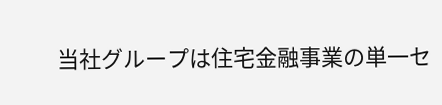当社グループは住宅金融事業の単一セ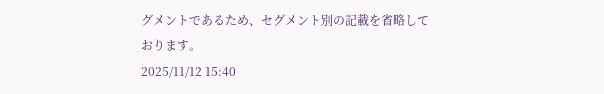グメントであるため、セグメント別の記載を省略しております。
2025/11/12 15:40